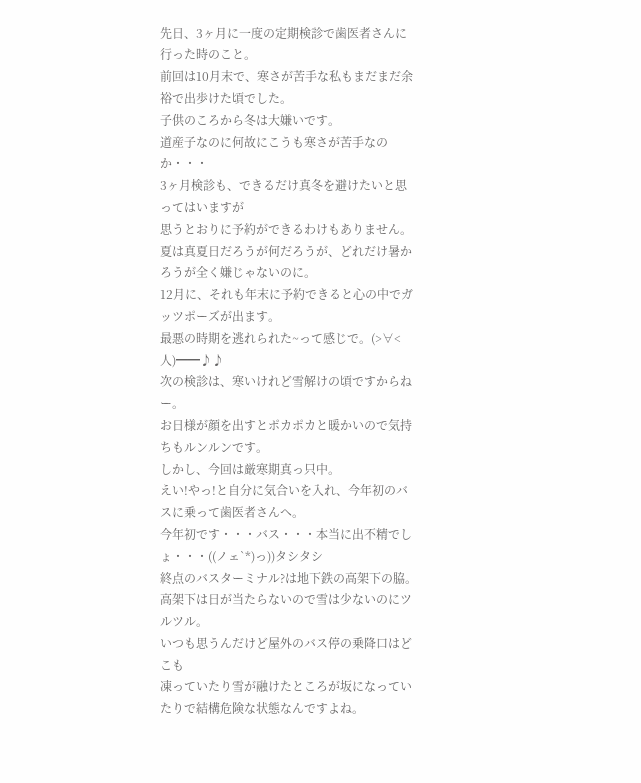先日、3ヶ月に一度の定期検診で歯医者さんに行った時のこと。
前回は10月末で、寒さが苦手な私もまだまだ余裕で出歩けた頃でした。
子供のころから冬は大嫌いです。
道産子なのに何故にこうも寒さが苦手なのか・・・
3ヶ月検診も、できるだけ真冬を避けたいと思ってはいますが
思うとおりに予約ができるわけもありません。
夏は真夏日だろうが何だろうが、どれだけ暑かろうが全く嫌じゃないのに。
12月に、それも年末に予約できると心の中でガッツポーズが出ます。
最悪の時期を逃れられた~って感じで。(>∀<人)━━♪♪
次の検診は、寒いけれど雪解けの頃ですからねー。
お日様が顔を出すとポカポカと暖かいので気持ちもルンルンです。
しかし、今回は厳寒期真っ只中。
えい!やっ!と自分に気合いを入れ、今年初のバスに乗って歯医者さんへ。
今年初です・・・バス・・・本当に出不精でしょ・・・((ノェ`*)っ))タシタシ
終点のバスターミナル?は地下鉄の高架下の脇。
高架下は日が当たらないので雪は少ないのにツルツル。
いつも思うんだけど屋外のバス停の乗降口はどこも
凍っていたり雪が融けたところが坂になっていたりで結構危険な状態なんですよね。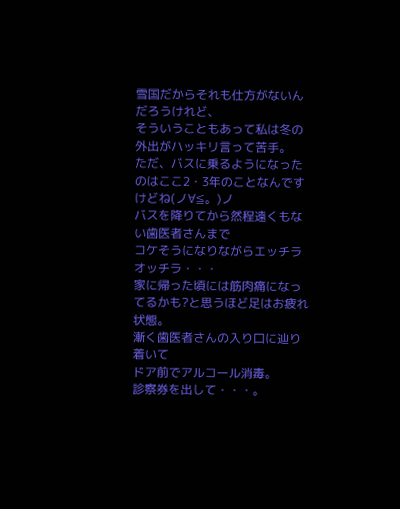雪国だからそれも仕方がないんだろうけれど、
そういうこともあって私は冬の外出がハッキリ言って苦手。
ただ、バスに乗るようになったのはここ2・3年のことなんですけどね(ノ∀≦。)ノ
バスを降りてから然程遠くもない歯医者さんまで
コケそうになりながらエッチラオッチラ・・・
家に帰った頃には筋肉痛になってるかも?と思うほど足はお疲れ状態。
漸く歯医者さんの入り口に辿り着いて
ドア前でアルコール消毒。
診察券を出して・・・。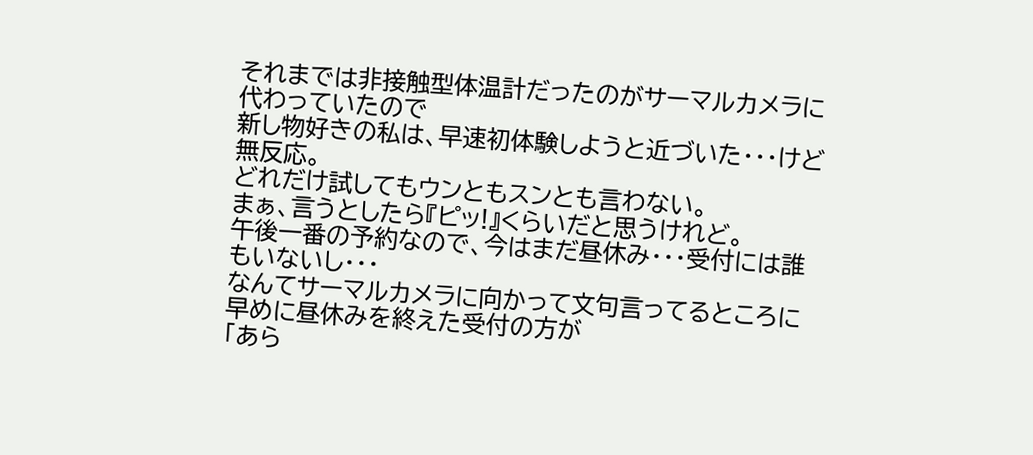それまでは非接触型体温計だったのがサーマルカメラに代わっていたので
新し物好きの私は、早速初体験しようと近づいた・・・けど
無反応。
どれだけ試してもウンともスンとも言わない。
まぁ、言うとしたら『ピッ!』くらいだと思うけれど。
午後一番の予約なので、今はまだ昼休み・・・受付には誰もいないし・・・
なんてサーマルカメラに向かって文句言ってるところに
早めに昼休みを終えた受付の方が
「あら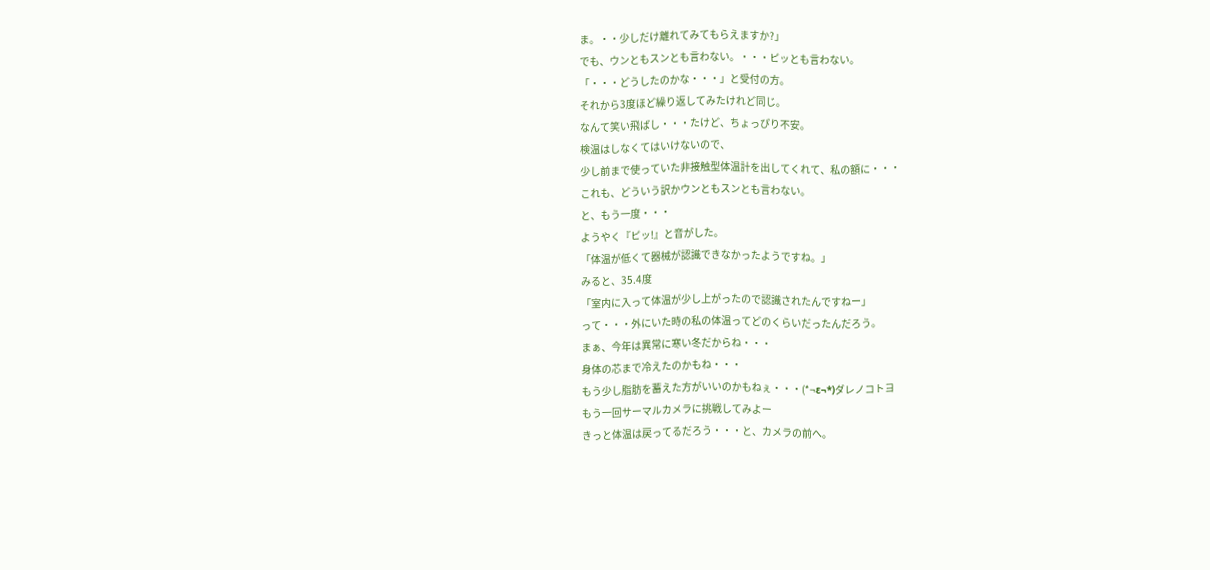ま。・・少しだけ離れてみてもらえますか?」
でも、ウンともスンとも言わない。・・・ピッとも言わない。
「・・・どうしたのかな・・・」と受付の方。
それから3度ほど繰り返してみたけれど同じ。
なんて笑い飛ばし・・・たけど、ちょっぴり不安。
検温はしなくてはいけないので、
少し前まで使っていた非接触型体温計を出してくれて、私の額に・・・
これも、どういう訳かウンともスンとも言わない。
と、もう一度・・・
ようやく『ピッ!』と音がした。
「体温が低くて器械が認識できなかったようですね。」
みると、35.4度
「室内に入って体温が少し上がったので認識されたんですねー」
って・・・外にいた時の私の体温ってどのくらいだったんだろう。
まぁ、今年は異常に寒い冬だからね・・・
身体の芯まで冷えたのかもね・・・
もう少し脂肪を蓄えた方がいいのかもねぇ・・・(*¬ε¬*)ダレノコトヨ
もう一回サーマルカメラに挑戦してみよー
きっと体温は戻ってるだろう・・・と、カメラの前へ。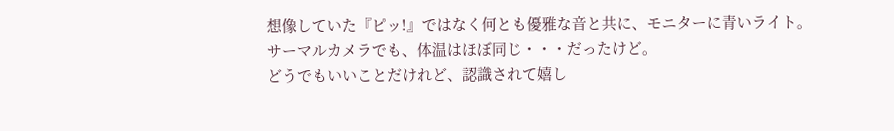想像していた『ピッ!』ではなく何とも優雅な音と共に、モニターに青いライト。
サーマルカメラでも、体温はほぼ同じ・・・だったけど。
どうでもいいことだけれど、認識されて嬉し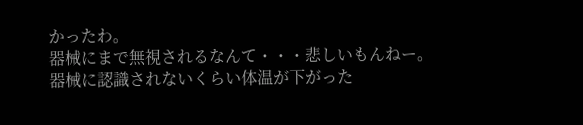かったわ。
器械にまで無視されるなんて・・・悲しいもんねー。
器械に認識されないくらい体温が下がった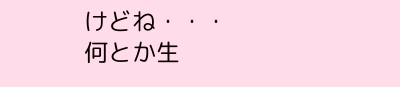けどね・・・
何とか生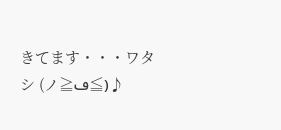きてます・・・ワタシ (ノ≧ڡ≦)♪